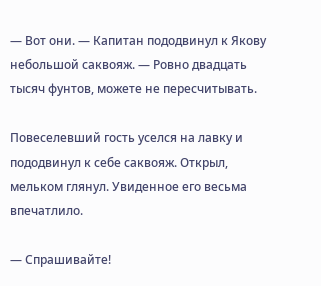— Вот они. — Капитан пододвинул к Якову небольшой саквояж. — Ровно двадцать тысяч фунтов, можете не пересчитывать.

Повеселевший гость уселся на лавку и пододвинул к себе саквояж. Открыл, мельком глянул. Увиденное его весьма впечатлило.

— Спрашивайте!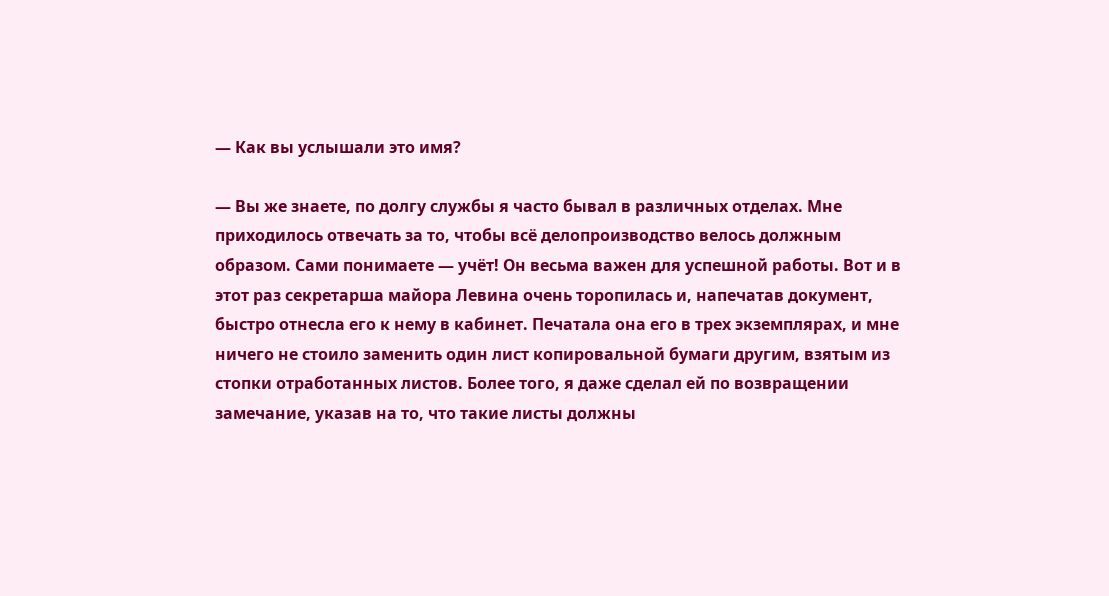— Как вы услышали это имя?

— Вы же знаете, по долгу службы я часто бывал в различных отделах. Мне приходилось отвечать за то, чтобы всё делопроизводство велось должным образом. Сами понимаете — учёт! Он весьма важен для успешной работы. Вот и в этот раз секретарша майора Левина очень торопилась и, напечатав документ, быстро отнесла его к нему в кабинет. Печатала она его в трех экземплярах, и мне ничего не стоило заменить один лист копировальной бумаги другим, взятым из стопки отработанных листов. Более того, я даже сделал ей по возвращении замечание, указав на то, что такие листы должны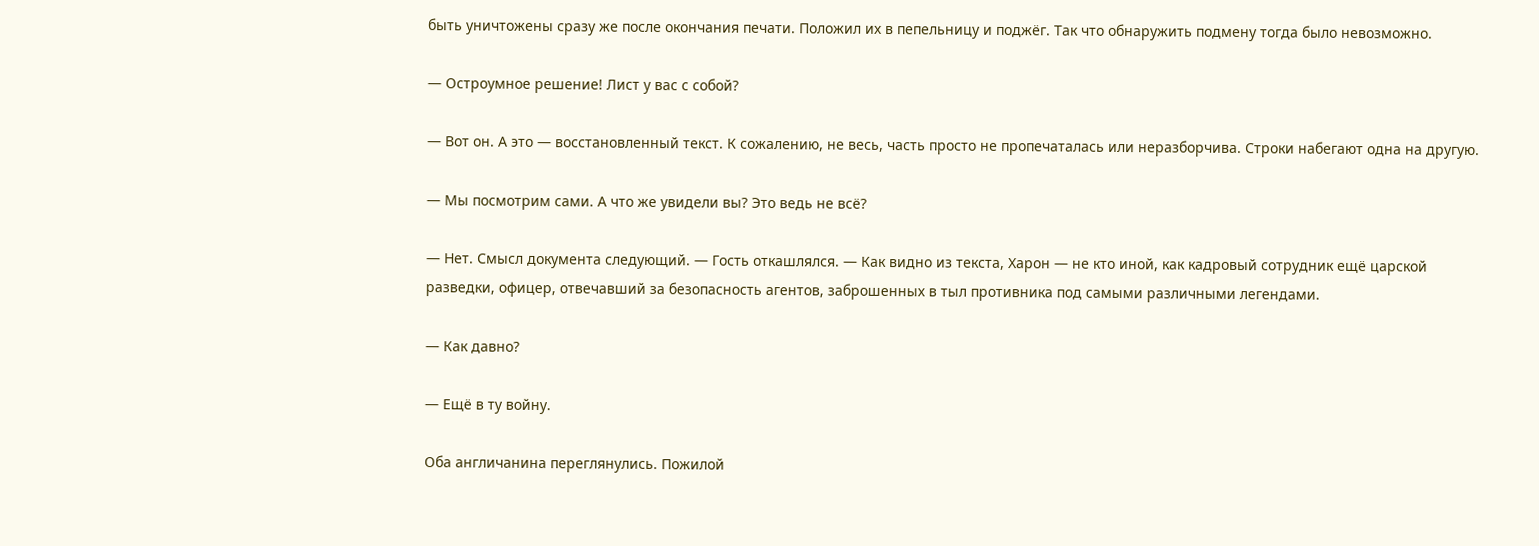быть уничтожены сразу же после окончания печати. Положил их в пепельницу и поджёг. Так что обнаружить подмену тогда было невозможно.

— Остроумное решение! Лист у вас с собой?

— Вот он. А это — восстановленный текст. К сожалению, не весь, часть просто не пропечаталась или неразборчива. Строки набегают одна на другую.

— Мы посмотрим сами. А что же увидели вы? Это ведь не всё?

— Нет. Смысл документа следующий. — Гость откашлялся. — Как видно из текста, Харон — не кто иной, как кадровый сотрудник ещё царской разведки, офицер, отвечавший за безопасность агентов, заброшенных в тыл противника под самыми различными легендами.

— Как давно?

— Ещё в ту войну.

Оба англичанина переглянулись. Пожилой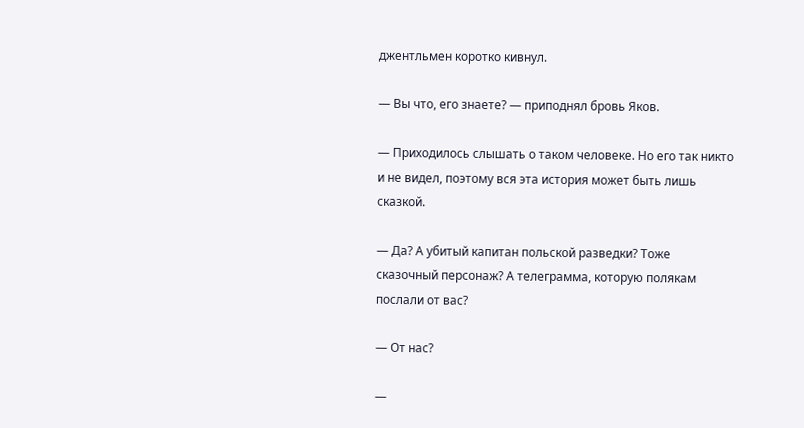джентльмен коротко кивнул.

— Вы что, его знаете? — приподнял бровь Яков.

— Приходилось слышать о таком человеке. Но его так никто и не видел, поэтому вся эта история может быть лишь сказкой.

— Да? А убитый капитан польской разведки? Тоже сказочный персонаж? А телеграмма, которую полякам послали от вас?

— От нас?

—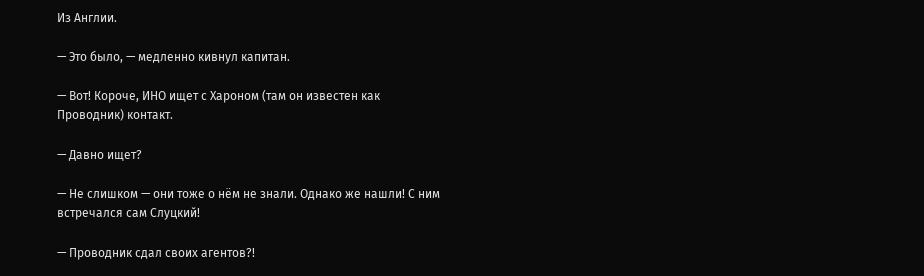Из Англии.

— Это было, — медленно кивнул капитан.

— Вот! Короче, ИНО ищет с Хароном (там он известен как Проводник) контакт.

— Давно ищет?

— Не слишком — они тоже о нём не знали. Однако же нашли! С ним встречался сам Слуцкий!

— Проводник сдал своих агентов?!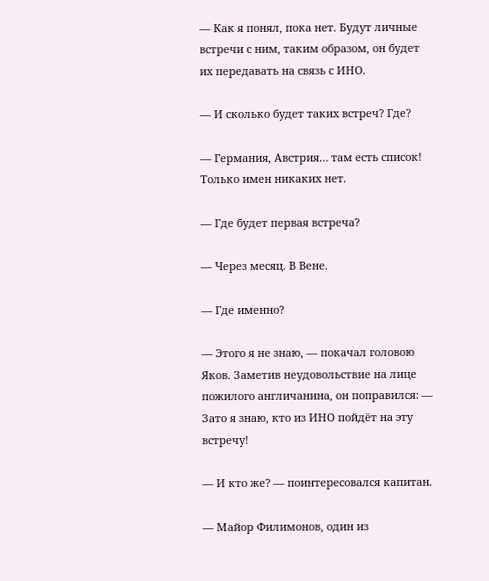— Как я понял, пока нет. Будут личные встречи с ним, таким образом, он будет их передавать на связь с ИНО.

— И сколько будет таких встреч? Где?

— Германия, Австрия… там есть список! Только имен никаких нет.

— Где будет первая встреча?

— Через месяц. В Вене.

— Где именно?

— Этого я не знаю, — покачал головою Яков. Заметив неудовольствие на лице пожилого англичанина, он поправился: — Зато я знаю, кто из ИНО пойдёт на эту встречу!

— И кто же? — поинтересовался капитан.

— Майор Филимонов, один из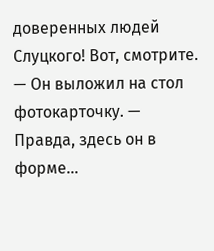доверенных людей Слуцкого! Вот, смотрите. — Он выложил на стол фотокарточку. — Правда, здесь он в форме…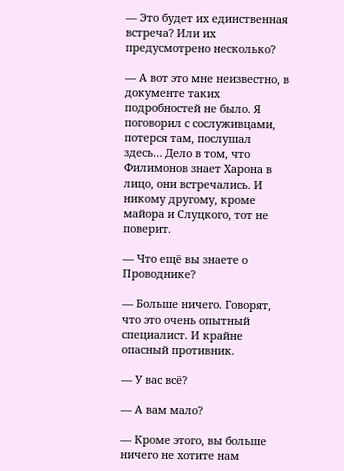— Это будет их единственная встреча? Или их предусмотрено несколько?

— А вот это мне неизвестно, в документе таких подробностей не было. Я поговорил с сослуживцами, потерся там, послушал здесь… Дело в том, что Филимонов знает Харона в лицо, они встречались. И никому другому, кроме майора и Слуцкого, тот не поверит.

— Что ещё вы знаете о Проводнике?

— Больше ничего. Говорят, что это очень опытный специалист. И крайне опасный противник.

— У вас всё?

— А вам мало?

— Кроме этого, вы больше ничего не хотите нам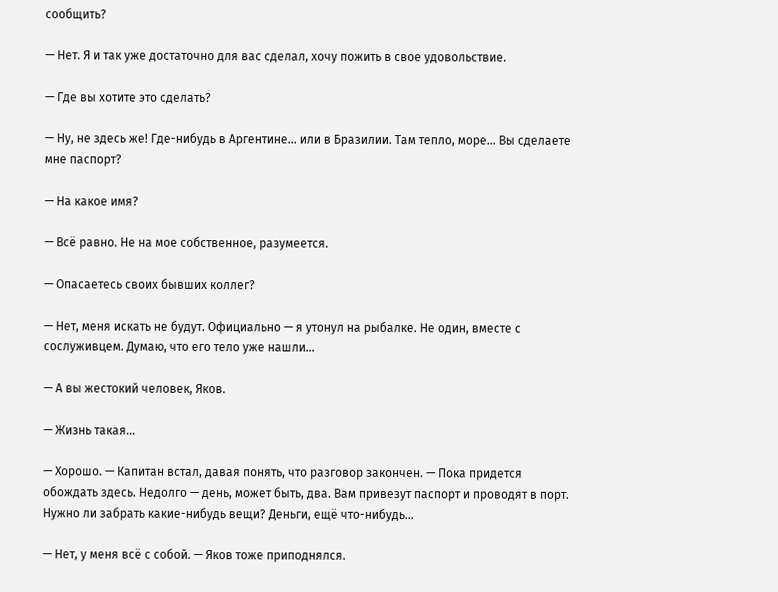сообщить?

— Нет. Я и так уже достаточно для вас сделал, хочу пожить в свое удовольствие.

— Где вы хотите это сделать?

— Ну, не здесь же! Где-нибудь в Аргентине… или в Бразилии. Там тепло, море… Вы сделаете мне паспорт?

— На какое имя?

— Всё равно. Не на мое собственное, разумеется.

— Опасаетесь своих бывших коллег?

— Нет, меня искать не будут. Официально — я утонул на рыбалке. Не один, вместе с сослуживцем. Думаю, что его тело уже нашли…

— А вы жестокий человек, Яков.

— Жизнь такая…

— Хорошо. — Капитан встал, давая понять, что разговор закончен. — Пока придется обождать здесь. Недолго — день, может быть, два. Вам привезут паспорт и проводят в порт. Нужно ли забрать какие-нибудь вещи? Деньги, ещё что-нибудь…

— Нет, у меня всё с собой. — Яков тоже приподнялся.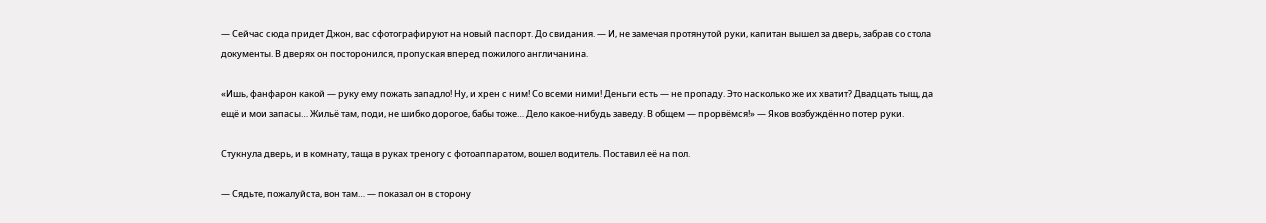— Сейчас сюда придет Джон, вас сфотографируют на новый паспорт. До свидания. — И, не замечая протянутой руки, капитан вышел за дверь, забрав со стола документы. В дверях он посторонился, пропуская вперед пожилого англичанина.

«Ишь, фанфарон какой — руку ему пожать западло! Ну, и хрен с ним! Со всеми ними! Деньги есть — не пропаду. Это насколько же их хватит? Двадцать тыщ, да ещё и мои запасы… Жильё там, поди, не шибко дорогое, бабы тоже… Дело какое-нибудь заведу. В общем — прорвёмся!» — Яков возбуждённо потер руки.

Стукнула дверь, и в комнату, таща в руках треногу с фотоаппаратом, вошел водитель. Поставил её на пол.

— Сядьте, пожалуйста, вон там… — показал он в сторону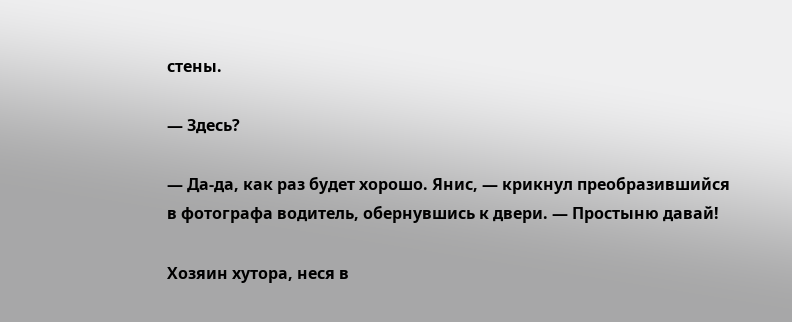стены.

— Здесь?

— Да-да, как раз будет хорошо. Янис, — крикнул преобразившийся в фотографа водитель, обернувшись к двери. — Простыню давай!

Хозяин хутора, неся в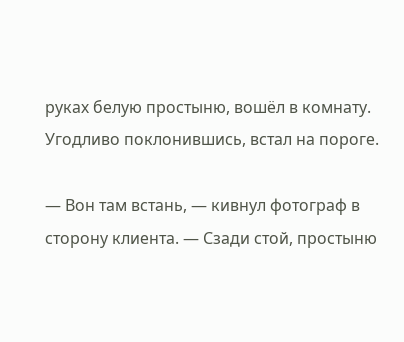руках белую простыню, вошёл в комнату. Угодливо поклонившись, встал на пороге.

— Вон там встань, — кивнул фотограф в сторону клиента. — Сзади стой, простыню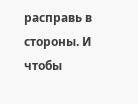расправь в стороны. И чтобы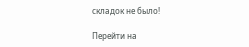складок не было!

Перейти на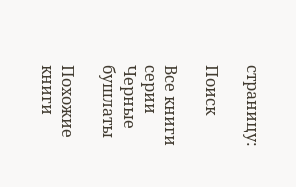страницу:

Поиск

Все книги серии Черные бушлаты

Похожие книги